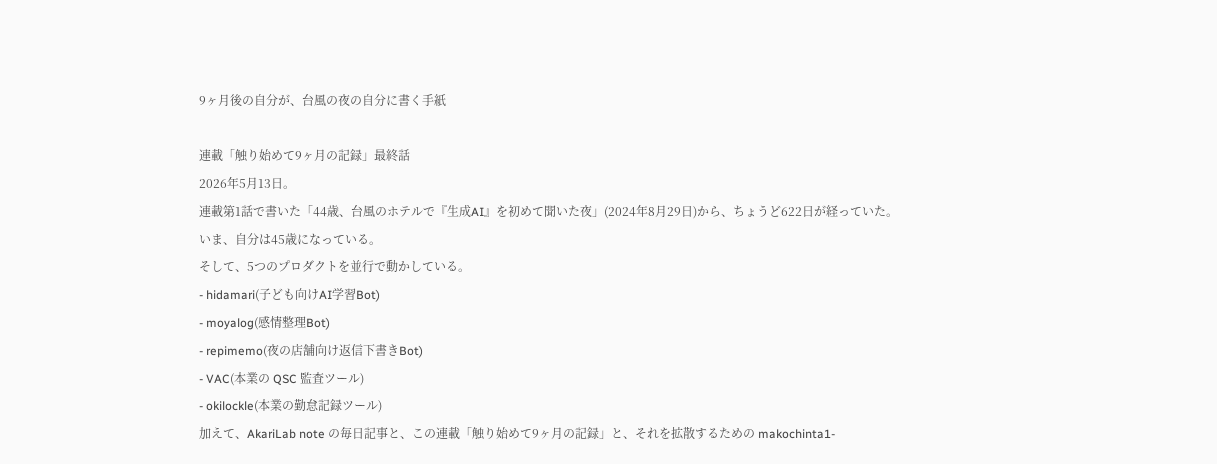9ヶ月後の自分が、台風の夜の自分に書く手紙

連載「触り始めて9ヶ月の記録」最終話
2026年5月13日。
連載第1話で書いた「44歳、台風のホテルで『生成AI』を初めて聞いた夜」(2024年8月29日)から、ちょうど622日が経っていた。
いま、自分は45歳になっている。
そして、5つのプロダクトを並行で動かしている。
- hidamari(子ども向けAI学習Bot)
- moyalog(感情整理Bot)
- repimemo(夜の店舗向け返信下書きBot)
- VAC(本業の QSC 監査ツール)
- okilockle(本業の勤怠記録ツール)
加えて、AkariLab note の毎日記事と、この連載「触り始めて9ヶ月の記録」と、それを拡散するための makochinta1-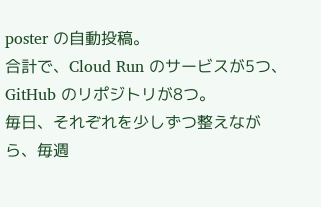poster の自動投稿。
合計で、Cloud Run のサービスが5つ、GitHub のリポジトリが8つ。
毎日、それぞれを少しずつ整えながら、毎週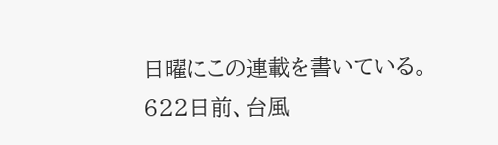日曜にこの連載を書いている。
622日前、台風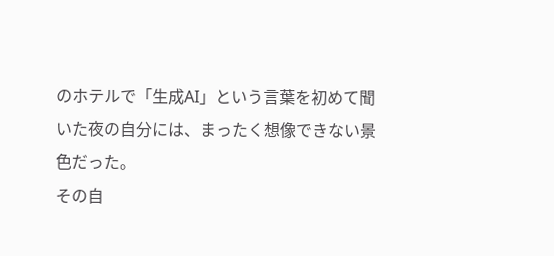のホテルで「生成AI」という言葉を初めて聞いた夜の自分には、まったく想像できない景色だった。
その自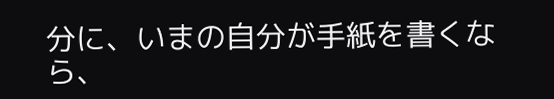分に、いまの自分が手紙を書くなら、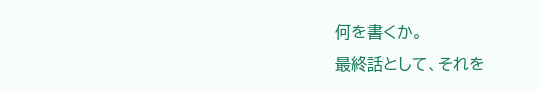何を書くか。
最終話として、それを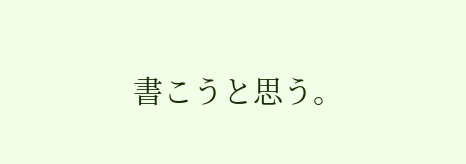書こうと思う。